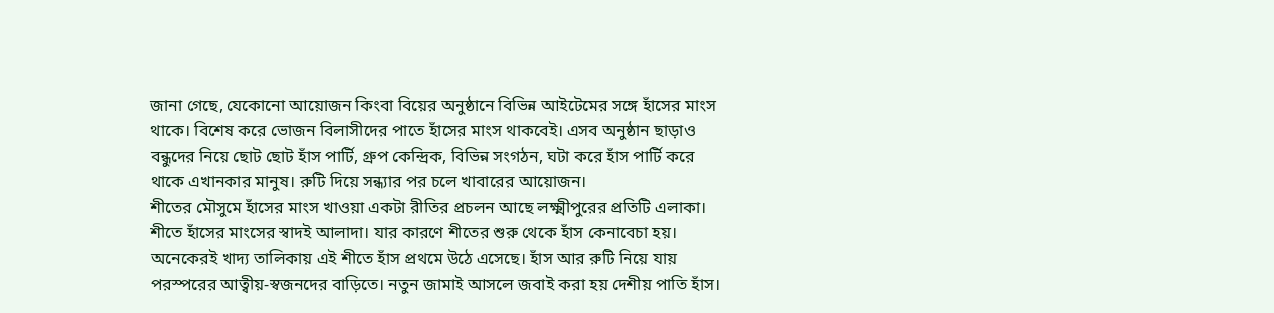জানা গেছে, যেকোনো আয়োজন কিংবা বিয়ের অনুষ্ঠানে বিভিন্ন আইটেমের সঙ্গে হাঁসের মাংস থাকে। বিশেষ করে ভোজন বিলাসীদের পাতে হাঁসের মাংস থাকবেই। এসব অনুষ্ঠান ছাড়াও বন্ধুদের নিয়ে ছোট ছোট হাঁস পার্টি, গ্রুপ কেন্দ্রিক, বিভিন্ন সংগঠন, ঘটা করে হাঁস পার্টি করে থাকে এখানকার মানুষ। রুটি দিয়ে সন্ধ্যার পর চলে খাবারের আয়োজন।
শীতের মৌসুমে হাঁসের মাংস খাওয়া একটা রীতির প্রচলন আছে লক্ষ্মীপুরের প্রতিটি এলাকা। শীতে হাঁসের মাংসের স্বাদই আলাদা। যার কারণে শীতের শুরু থেকে হাঁস কেনাবেচা হয়। অনেকেরই খাদ্য তালিকায় এই শীতে হাঁস প্রথমে উঠে এসেছে। হাঁস আর রুটি নিয়ে যায় পরস্পরের আত্বীয়-স্বজনদের বাড়িতে। নতুন জামাই আসলে জবাই করা হয় দেশীয় পাতি হাঁস।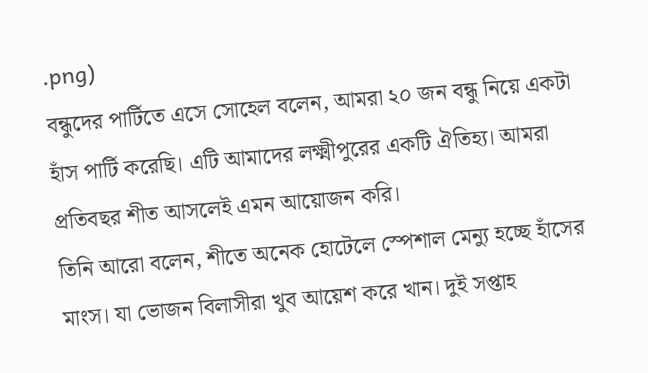.png)
বন্ধুদের পার্টিতে এসে সোহেল বলেন, আমরা ২০ জন বন্ধু নিয়ে একটা হাঁস পার্টি করেছি। এটি আমাদের লক্ষ্মীপুরের একটি ঐতিহ্য। আমরা প্রতিবছর শীত আসলেই এমন আয়োজন করি।
তিনি আরো বলেন, শীতে অনেক হোটেলে স্পেশাল মেন্যু হচ্ছে হাঁসের মাংস। যা ভোজন বিলাসীরা খুব আয়েশ করে খান। দুই সপ্তাহ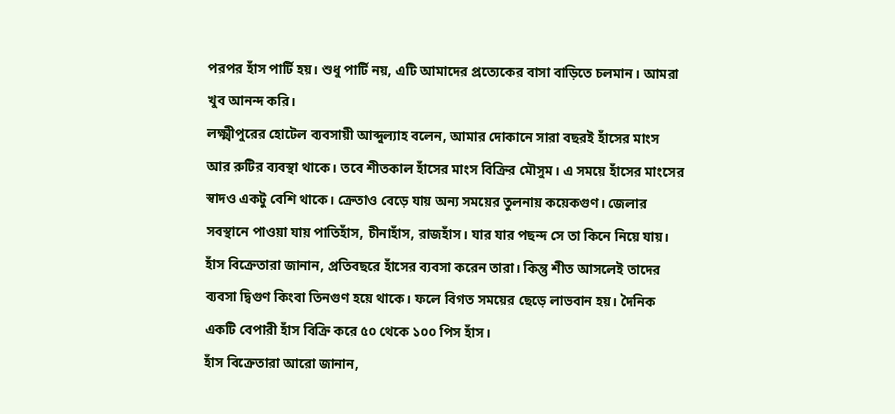পরপর হাঁস পার্টি হয়। শুধু পার্টি নয়, এটি আমাদের প্রত্যেকের বাসা বাড়িতে চলমান। আমরা খুব আনন্দ করি।
লক্ষ্মীপুরের হোটেল ব্যবসায়ী আব্দুল্যাহ বলেন, আমার দোকানে সারা বছরই হাঁসের মাংস আর রুটির ব্যবস্থা থাকে। তবে শীতকাল হাঁসের মাংস বিক্রির মৌসুম। এ সময়ে হাঁসের মাংসের স্বাদও একটু বেশি থাকে। ক্রেতাও বেড়ে যায় অন্য সময়ের তুলনায় কয়েকগুণ। জেলার সবস্থানে পাওয়া যায় পাতিহাঁস, চীনাহাঁস, রাজহাঁস। যার যার পছন্দ সে তা কিনে নিয়ে যায়।
হাঁস বিক্রেতারা জানান, প্রতিবছরে হাঁসের ব্যবসা করেন তারা। কিন্তু শীত আসলেই তাদের ব্যবসা দ্বিগুণ কিংবা তিনগুণ হয়ে থাকে। ফলে বিগত সময়ের ছেড়ে লাভবান হয়। দৈনিক একটি বেপারী হাঁস বিক্রি করে ৫০ থেকে ১০০ পিস হাঁস।
হাঁস বিক্রেতারা আরো জানান,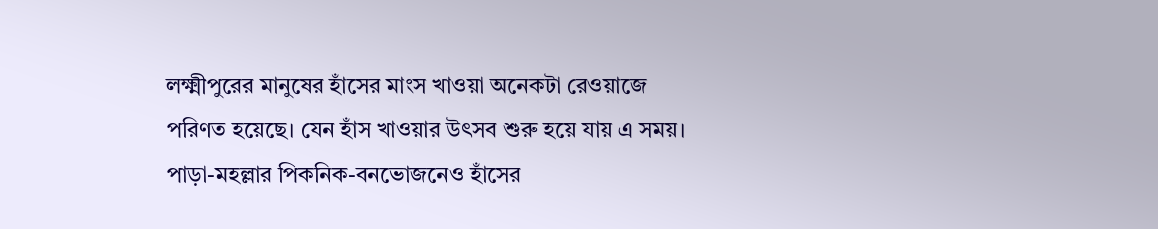লক্ষ্মীপুরের মানুষের হাঁসের মাংস খাওয়া অনেকটা রেওয়াজে পরিণত হয়েছে। যেন হাঁস খাওয়ার উৎসব শুরু হয়ে যায় এ সময়। পাড়া-মহল্লার পিকনিক-বনভোজনেও হাঁসের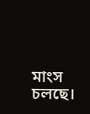মাংস চলছে।